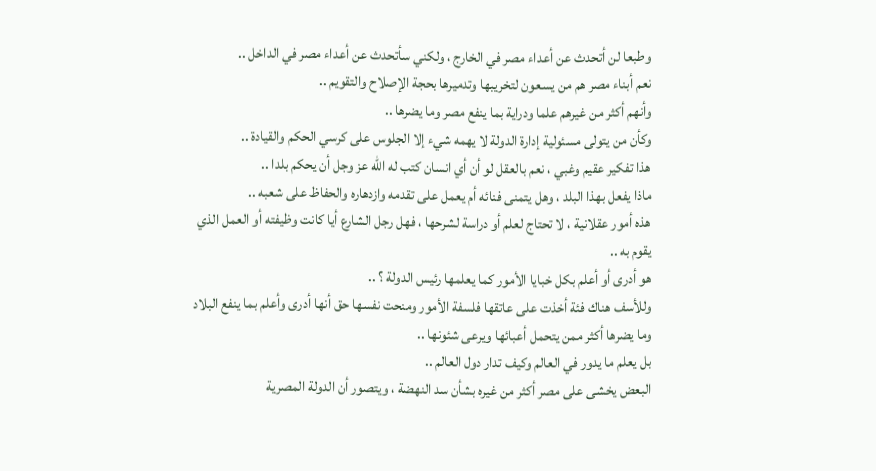وطبعا لن أتحدث عن أعداء مصر في الخارج ، ولكني سأتحدث عن أعداء مصر في الداخل ..
نعم أبناء مصر هم من يسعون لتخريبها وتدميرها بحجة الإصلاح والتقويم ..
وأنهم أكثر من غيرهم علما ودراية بما ينفع مصر وما يضرها ..
وكأن من يتولى مسئولية إدارة الدولة لا يهمه شيء إلا الجلوس على كرسي الحكم والقيادة ..
هذا تفكير عقيم وغبي ، نعم بالعقل لو أن أي انسان كتب له الله عز وجل أن يحكم بلدا ..
ماذا يفعل بهذا البلد ، وهل يتمنى فنائه أم يعمل على تقدمه وازدهاره والحفاظ على شعبه ..
هذه أمور عقلانية ، لا تحتاج لعلم أو دراسة لشرحها ، فهل رجل الشارع أيا كانت وظيفته أو العمل الذي يقوم به ..
هو أدرى أو أعلم بكل خبايا الأمور كما يعلمها رئيس الدولة ؟ ..
وللأسف هناك فئة أخذت على عاتقها فلسفة الأمور ومنحت نفسها حق أنها أدرى وأعلم بما ينفع البلاد وما يضرها أكثر ممن يتحمل أعبائها ويرعى شئونها ..
بل يعلم ما يدور في العالم وكيف تدار دول العالم ..
البعض يخشى على مصر أكثر من غيره بشأن سد النهضة ، ويتصور أن الدولة المصرية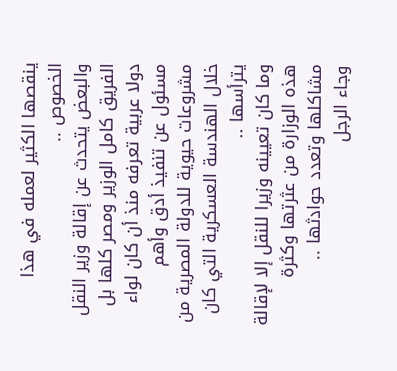ينقصها الكثير لعمله في هذا الخصوص ..
والبعض يتحدث عن إقالة وزير النقل الفريق كامل الوزير ومصر كلها بل دولا عربية تعرفه منذ أن كان لواء مسئول عن تنفيذ أدق وأهم مشروعات حيوية للدولة المصرية من خلال الهندسة العسكرية التي كان يترأسها ..
وما كان تعيينه وزيرا للنقل إلا لإقالة هذه الوزارة من عثرتها وكثرة مشاكلها وتعدد حوادثها ..
وجاء الرجل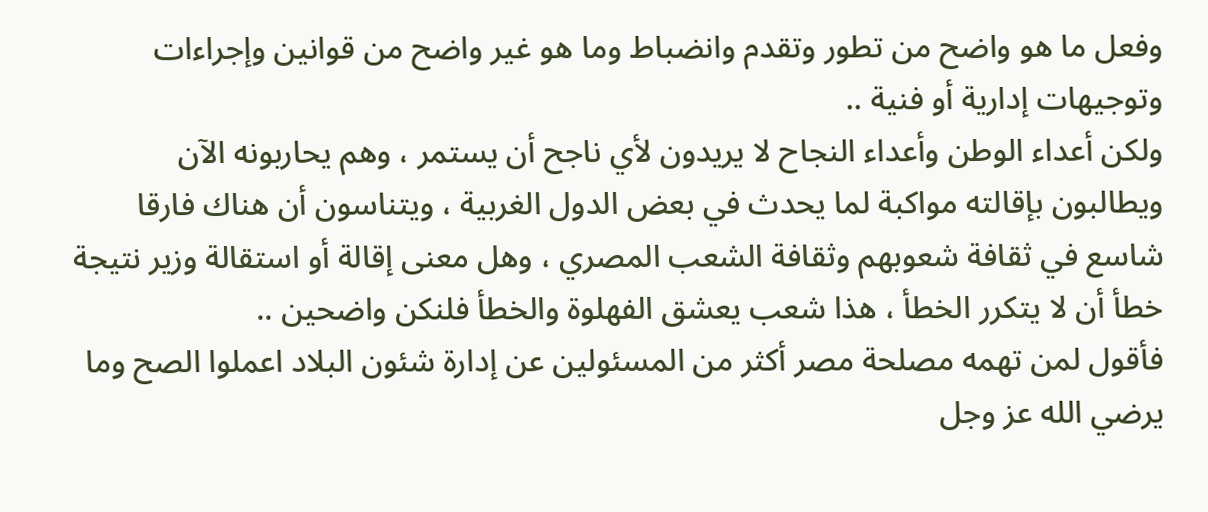وفعل ما هو واضح من تطور وتقدم وانضباط وما هو غير واضح من قوانين وإجراءات وتوجيهات إدارية أو فنية ..
ولكن أعداء الوطن وأعداء النجاح لا يريدون لأي ناجح أن يستمر ، وهم يحاربونه الآن ويطالبون بإقالته مواكبة لما يحدث في بعض الدول الغربية ، ويتناسون أن هناك فارقا شاسع في ثقافة شعوبهم وثقافة الشعب المصري ، وهل معنى إقالة أو استقالة وزير نتيجة خطأ أن لا يتكرر الخطأ ، هذا شعب يعشق الفهلوة والخطأ فلنكن واضحين ..
فأقول لمن تهمه مصلحة مصر أكثر من المسئولين عن إدارة شئون البلاد اعملوا الصح وما يرضي الله عز وجل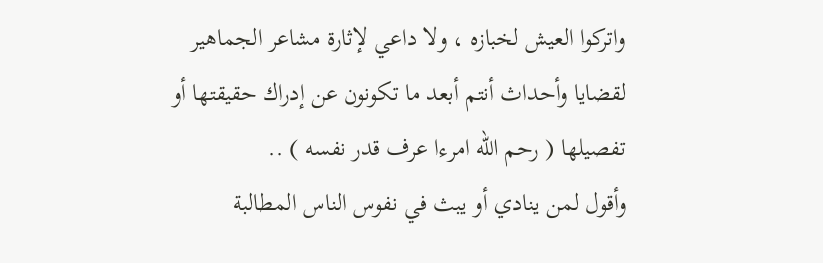واتركوا العيش لخبازه ، ولا داعي لإثارة مشاعر الجماهير لقضايا وأحداث أنتم أبعد ما تكونون عن إدراك حقيقتها أو تفصيلها ( رحم الله امرءا عرف قدر نفسه ) ..
وأقول لمن ينادي أو يبث في نفوس الناس المطالبة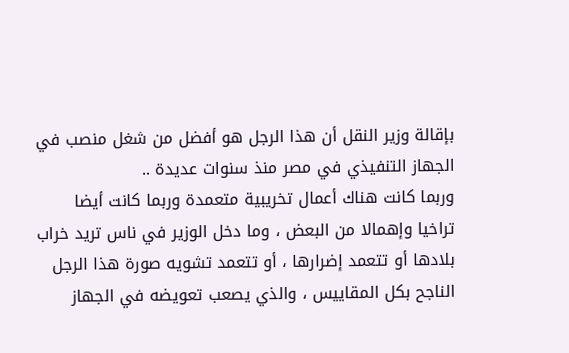بإقالة وزير النقل أن هذا الرجل هو أفضل من شغل منصب في الجهاز التنفيذي في مصر منذ سنوات عديدة ..
وربما كانت هناك أعمال تخريبية متعمدة وربما كانت أيضا تراخيا وإهمالا من البعض ، وما دخل الوزير في ناس تريد خراب بلادها أو تتعمد إضرارها ، أو تتعمد تشويه صورة هذا الرجل الناجح بكل المقاييس ، والذي يصعب تعويضه في الجهاز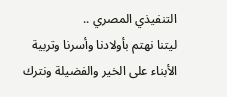التنفيذي المصري ..
ليتنا نهتم بأولادنا وأسرنا وتربية الأبناء على الخير والفضيلة ونترك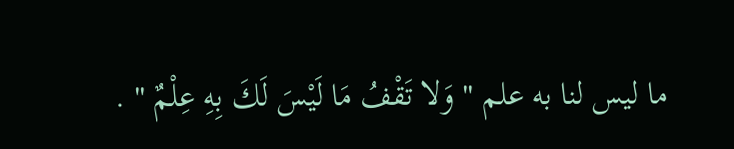ما ليس لنا به علم " وَلا تَقْفُ مَا لَيْسَ لَكَ بِهِ عِلْمٌ " .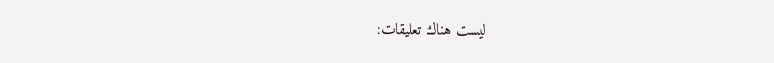ليست هناك تعليقات: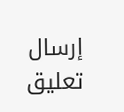إرسال تعليق